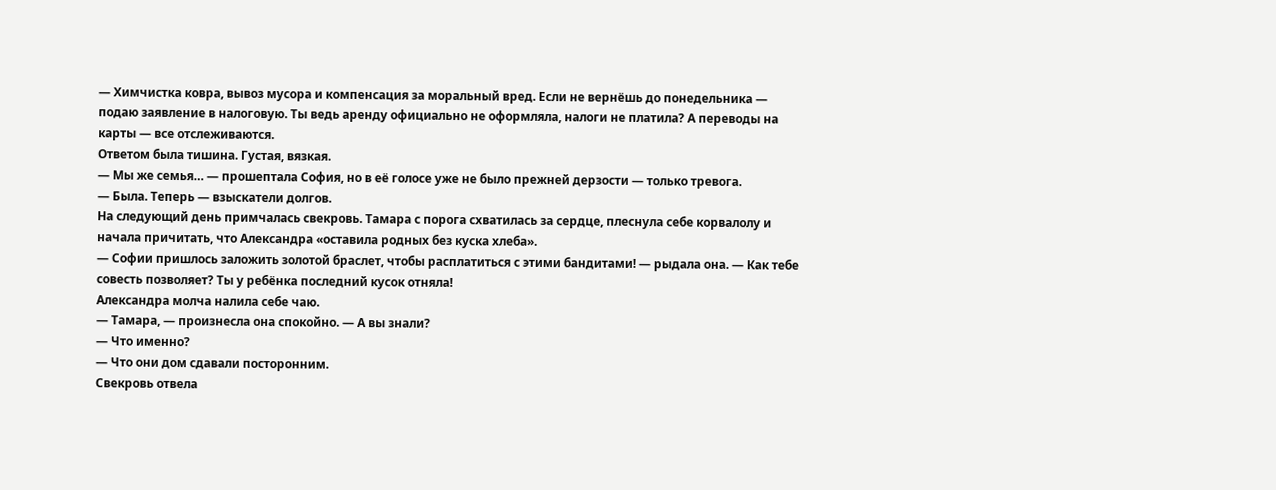— Химчистка ковра, вывоз мусора и компенсация за моральный вред. Если не вернёшь до понедельника — подаю заявление в налоговую. Ты ведь аренду официально не оформляла, налоги не платила? А переводы на карты — все отслеживаются.
Ответом была тишина. Густая, вязкая.
— Мы же семья… — прошептала София, но в её голосе уже не было прежней дерзости — только тревога.
— Была. Теперь — взыскатели долгов.
На следующий день примчалась свекровь. Тамара с порога схватилась за сердце, плеснула себе корвалолу и начала причитать, что Александра «оставила родных без куска хлеба».
— Софии пришлось заложить золотой браслет, чтобы расплатиться с этими бандитами! — рыдала она. — Как тебе совесть позволяет? Ты у ребёнка последний кусок отняла!
Александра молча налила себе чаю.
— Тамара, — произнесла она спокойно. — А вы знали?
— Что именно?
— Что они дом сдавали посторонним.
Свекровь отвела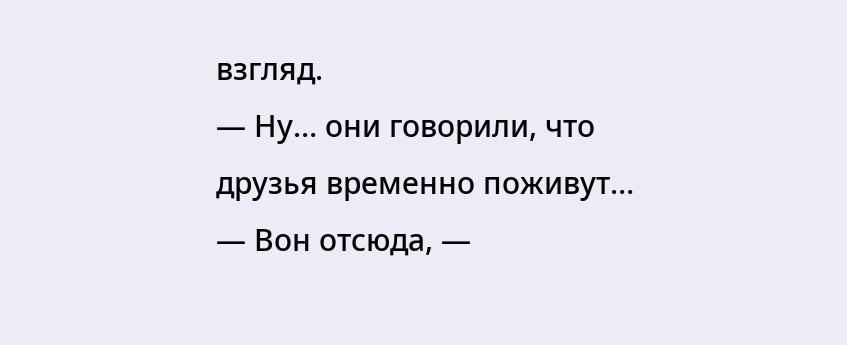взгляд.
— Ну… они говорили, что друзья временно поживут…
— Вон отсюда, —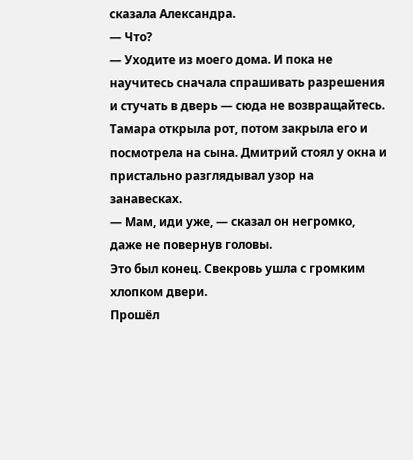сказала Александра.
— Что?
— Уходите из моего дома. И пока не научитесь сначала спрашивать разрешения и стучать в дверь — сюда не возвращайтесь.
Тамара открыла рот, потом закрыла его и посмотрела на сына. Дмитрий стоял у окна и пристально разглядывал узор на занавесках.
— Мам, иди уже, — сказал он негромко, даже не повернув головы.
Это был конец. Свекровь ушла с громким хлопком двери.
Прошёл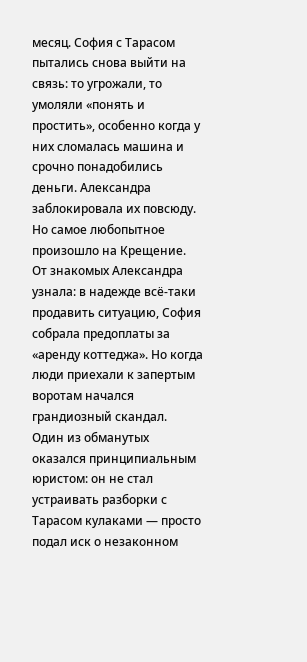месяц. София с Тарасом пытались снова выйти на связь: то угрожали, то умоляли «понять и простить», особенно когда у них сломалась машина и срочно понадобились деньги. Александра заблокировала их повсюду.
Но самое любопытное произошло на Крещение.
От знакомых Александра узнала: в надежде всё-таки продавить ситуацию, София собрала предоплаты за «аренду коттеджа». Но когда люди приехали к запертым воротам начался грандиозный скандал.
Один из обманутых оказался принципиальным юристом: он не стал устраивать разборки с Тарасом кулаками — просто подал иск о незаконном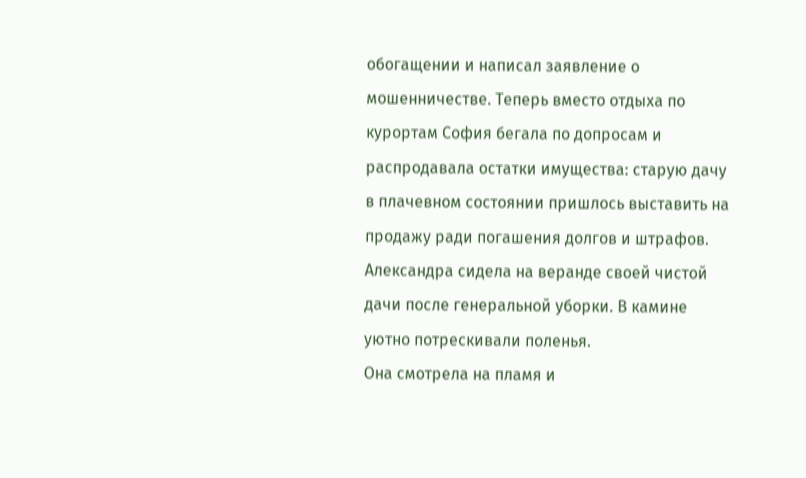обогащении и написал заявление о мошенничестве. Теперь вместо отдыха по курортам София бегала по допросам и распродавала остатки имущества: старую дачу в плачевном состоянии пришлось выставить на продажу ради погашения долгов и штрафов.
Александра сидела на веранде своей чистой дачи после генеральной уборки. В камине уютно потрескивали поленья.
Она смотрела на пламя и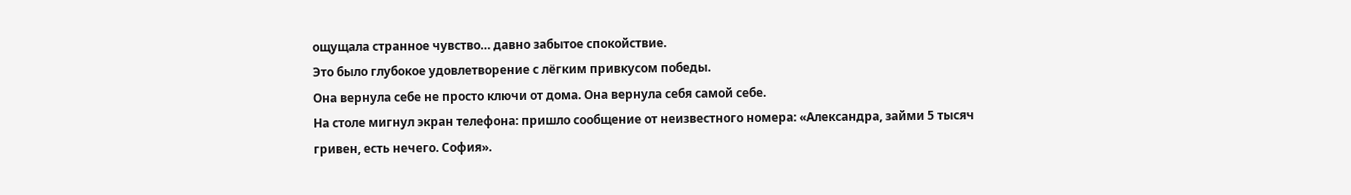ощущала странное чувство… давно забытое спокойствие.
Это было глубокое удовлетворение с лёгким привкусом победы.
Она вернула себе не просто ключи от дома. Она вернула себя самой себе.
На столе мигнул экран телефона: пришло сообщение от неизвестного номера: «Александра, займи 5 тысяч гривен, есть нечего. София».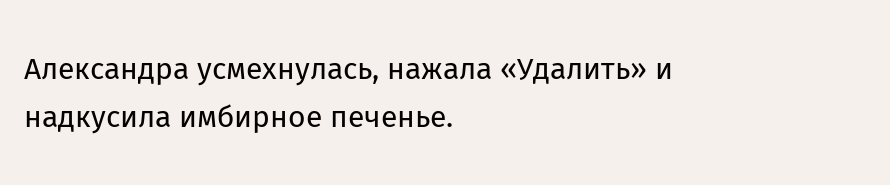Александра усмехнулась, нажала «Удалить» и надкусила имбирное печенье.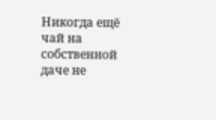Никогда ещё чай на собственной даче не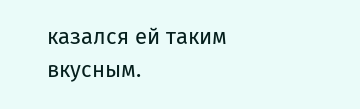казался ей таким вкусным.